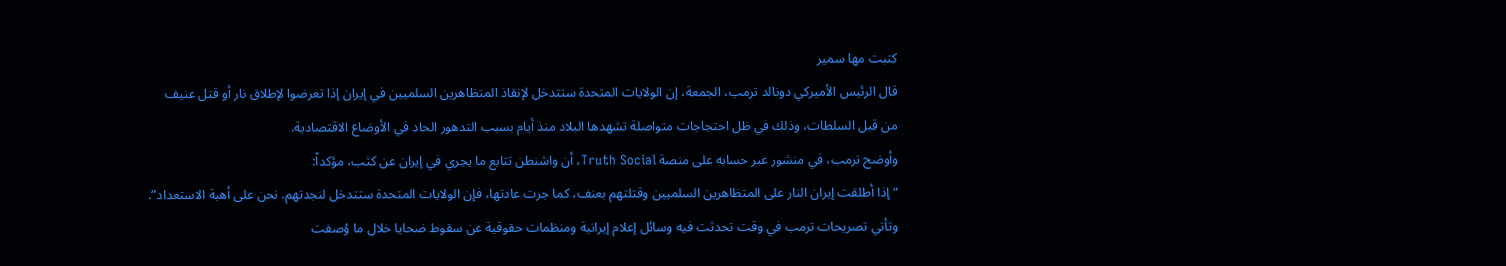كتبت مها سمير
قال الرئيس الأميركي دونالد ترمب، الجمعة، إن الولايات المتحدة ستتدخل لإنقاذ المتظاهرين السلميين في إيران إذا تعرضوا لإطلاق نار أو قتل عنيف من قبل السلطات، وذلك في ظل احتجاجات متواصلة تشهدها البلاد منذ أيام بسبب التدهور الحاد في الأوضاع الاقتصادية.
وأوضح ترمب، في منشور عبر حسابه على منصة Truth Social، أن واشنطن تتابع ما يجري في إيران عن كثب، مؤكداً:
“إذا أطلقت إيران النار على المتظاهرين السلميين وقتلتهم بعنف، كما جرت عادتها، فإن الولايات المتحدة ستتدخل لنجدتهم. نحن على أهبة الاستعداد”.
وتأتي تصريحات ترمب في وقت تحدثت فيه وسائل إعلام إيرانية ومنظمات حقوقية عن سقوط ضحايا خلال ما وُصفت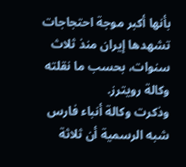بأنها أكبر موجة احتجاجات تشهدها إيران منذ ثلاث سنوات، بحسب ما نقلته وكالة رويترز.
وذكرت وكالة أنباء فارس شبه الرسمية أن ثلاثة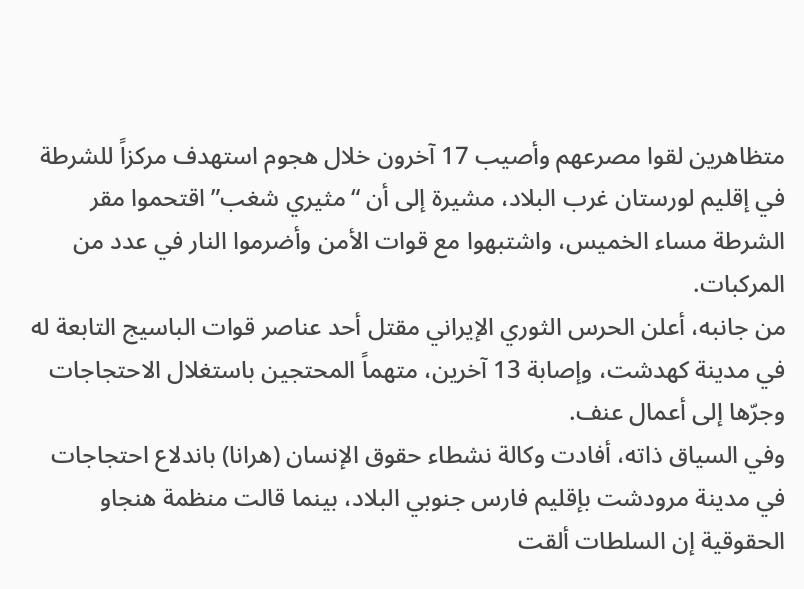متظاهرين لقوا مصرعهم وأصيب 17 آخرون خلال هجوم استهدف مركزاً للشرطة في إقليم لورستان غرب البلاد، مشيرة إلى أن “مثيري شغب” اقتحموا مقر الشرطة مساء الخميس، واشتبهوا مع قوات الأمن وأضرموا النار في عدد من المركبات.
من جانبه، أعلن الحرس الثوري الإيراني مقتل أحد عناصر قوات الباسيج التابعة له في مدينة كهدشت، وإصابة 13 آخرين، متهماً المحتجين باستغلال الاحتجاجات وجرّها إلى أعمال عنف.
وفي السياق ذاته، أفادت وكالة نشطاء حقوق الإنسان (هرانا) باندلاع احتجاجات في مدينة مرودشت بإقليم فارس جنوبي البلاد، بينما قالت منظمة هنجاو الحقوقية إن السلطات ألقت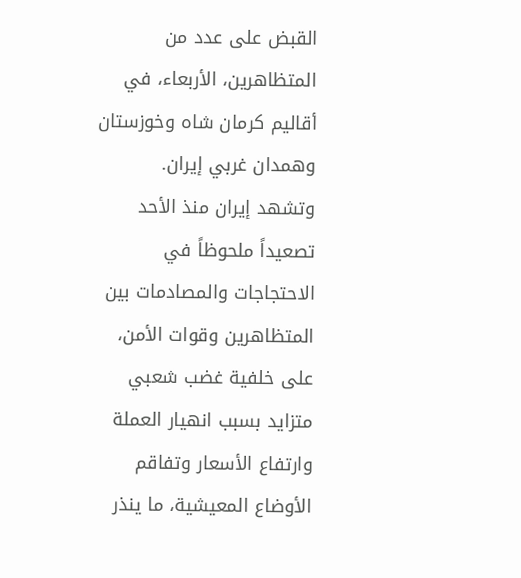القبض على عدد من المتظاهرين، الأربعاء، في أقاليم كرمان شاه وخوزستان وهمدان غربي إيران.
وتشهد إيران منذ الأحد تصعيداً ملحوظاً في الاحتجاجات والمصادمات بين المتظاهرين وقوات الأمن، على خلفية غضب شعبي متزايد بسبب انهيار العملة وارتفاع الأسعار وتفاقم الأوضاع المعيشية، ما ينذر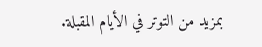بمزيد من التوتر في الأيام المقبلة.